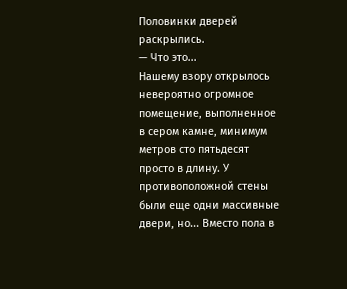Половинки дверей раскрылись.
— Что это...
Нашему взору открылось невероятно огромное помещение, выполненное в сером камне, минимум метров сто пятьдесят просто в длину. У противоположной стены были еще одни массивные двери, но... Вместо пола в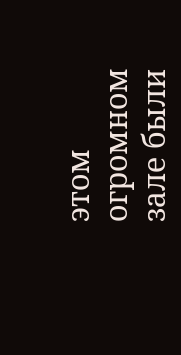этом огромном зале были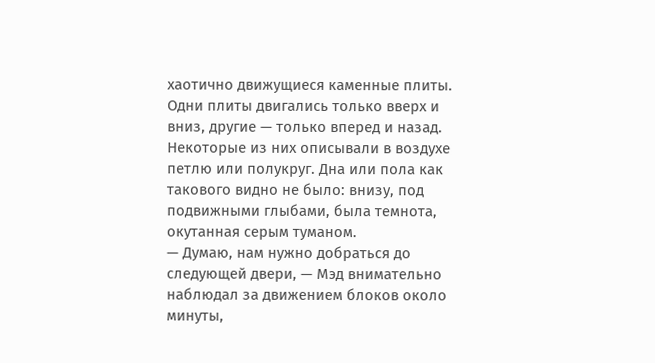хаотично движущиеся каменные плиты.
Одни плиты двигались только вверх и вниз, другие — только вперед и назад. Некоторые из них описывали в воздухе петлю или полукруг. Дна или пола как такового видно не было: внизу, под подвижными глыбами, была темнота, окутанная серым туманом.
— Думаю, нам нужно добраться до следующей двери, — Мэд внимательно наблюдал за движением блоков около минуты,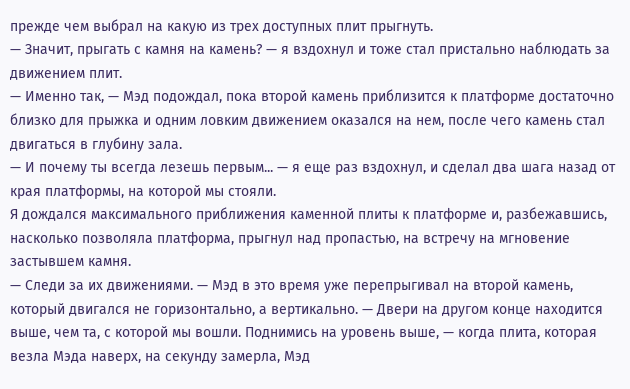прежде чем выбрал на какую из трех доступных плит прыгнуть.
— Значит, прыгать с камня на камень? — я вздохнул и тоже стал пристально наблюдать за движением плит.
— Именно так, — Мэд подождал, пока второй камень приблизится к платформе достаточно близко для прыжка и одним ловким движением оказался на нем, после чего камень стал двигаться в глубину зала.
— И почему ты всегда лезешь первым... — я еще раз вздохнул, и сделал два шага назад от края платформы, на которой мы стояли.
Я дождался максимального приближения каменной плиты к платформе и, разбежавшись, насколько позволяла платформа, прыгнул над пропастью, на встречу на мгновение застывшем камня.
— Следи за их движениями. — Мэд в это время уже перепрыгивал на второй камень, который двигался не горизонтально, а вертикально. — Двери на другом конце находится выше, чем та, с которой мы вошли. Поднимись на уровень выше, — когда плита, которая везла Мэда наверх, на секунду замерла, Мэд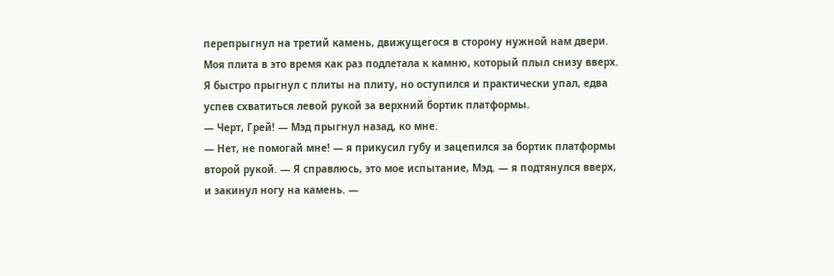перепрыгнул на третий камень, движущегося в сторону нужной нам двери.
Моя плита в это время как раз подлетала к камню, который плыл снизу вверх. Я быстро прыгнул с плиты на плиту, но оступился и практически упал, едва успев схватиться левой рукой за верхний бортик платформы.
— Черт, Грей! — Мэд прыгнул назад, ко мне.
— Нет, не помогай мне! — я прикусил губу и зацепился за бортик платформы второй рукой. — Я справлюсь, это мое испытание, Мэд. — я подтянулся вверх, и закинул ногу на камень. —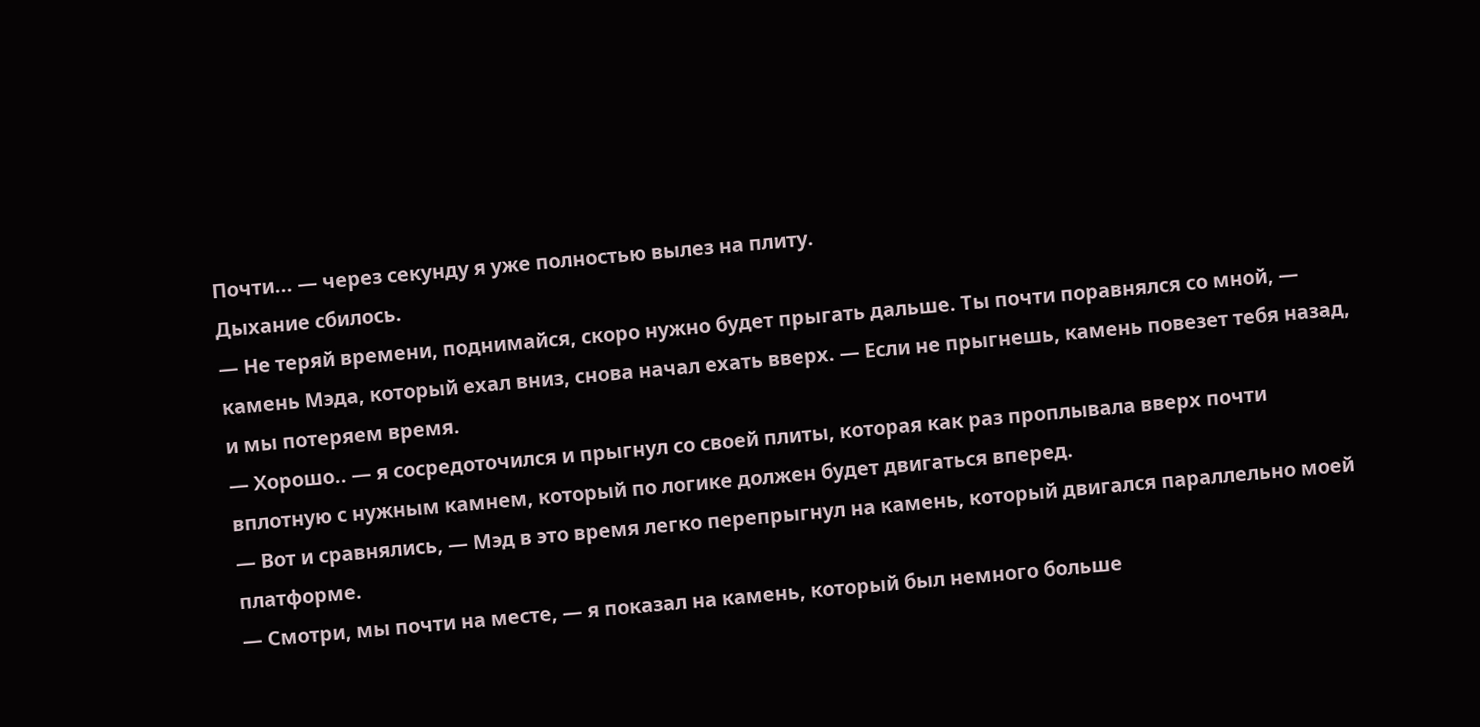Почти... — через секунду я уже полностью вылез на плиту.
Дыхание сбилось.
— Не теряй времени, поднимайся, скоро нужно будет прыгать дальше. Ты почти поравнялся со мной, — камень Мэда, который ехал вниз, снова начал ехать вверх. — Если не прыгнешь, камень повезет тебя назад, и мы потеряем время.
— Хорошо.. — я сосредоточился и прыгнул со своей плиты, которая как раз проплывала вверх почти вплотную с нужным камнем, который по логике должен будет двигаться вперед.
— Вот и сравнялись, — Мэд в это время легко перепрыгнул на камень, который двигался параллельно моей платформе.
— Смотри, мы почти на месте, — я показал на камень, который был немного больше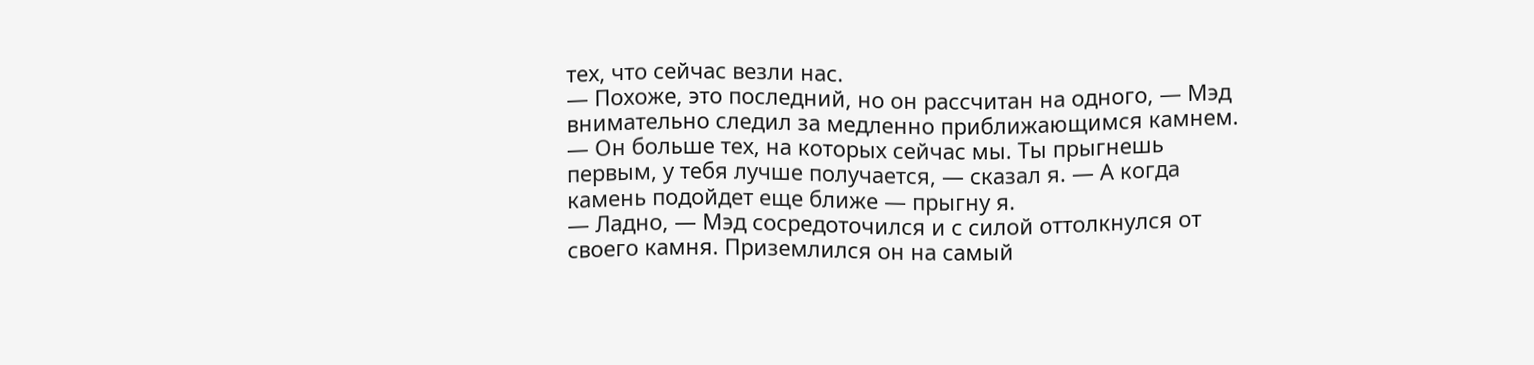тех, что сейчас везли нас.
— Похоже, это последний, но он рассчитан на одного, — Мэд внимательно следил за медленно приближающимся камнем.
— Он больше тех, на которых сейчас мы. Ты прыгнешь первым, у тебя лучше получается, — сказал я. — А когда камень подойдет еще ближе — прыгну я.
— Ладно, — Мэд сосредоточился и с силой оттолкнулся от своего камня. Приземлился он на самый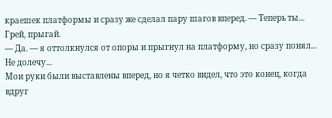краешек платформы и сразу же сделал пару шагов вперед. — Теперь ты... Грей, прыгай.
— Да. — я оттолкнулся от опоры и прыгнул на платформу, но сразу понял...
Не долечу...
Мои руки были выставлены вперед, но я четко видел, что это конец, когда вдруг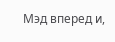Мэд вперед и,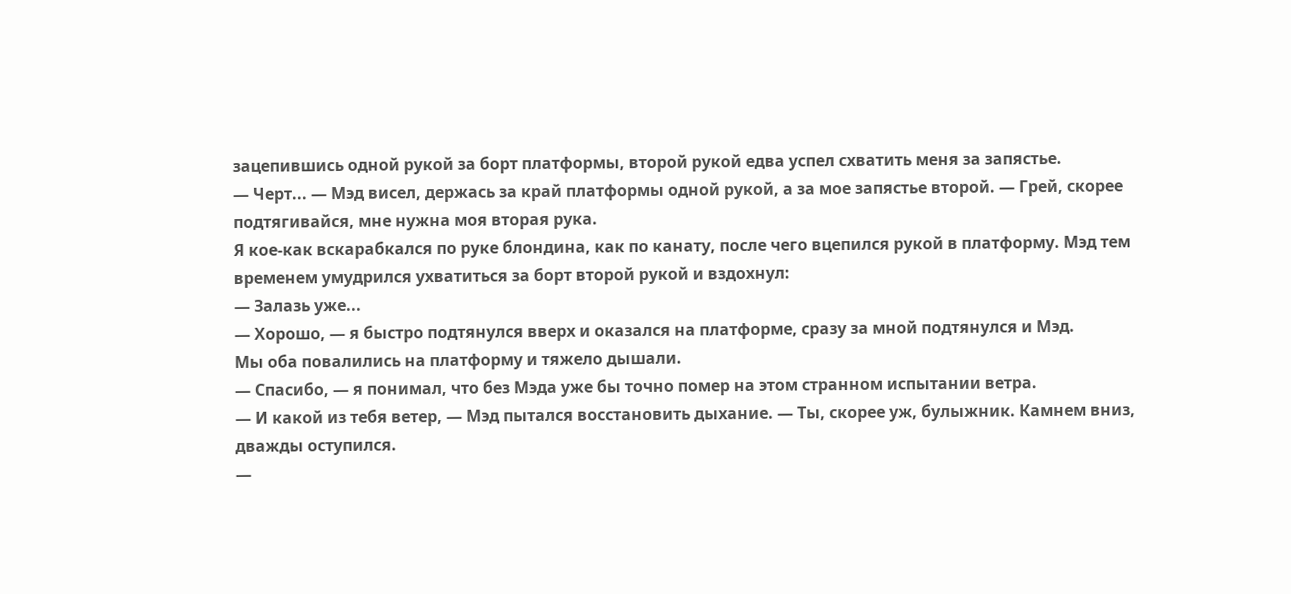зацепившись одной рукой за борт платформы, второй рукой едва успел схватить меня за запястье.
— Черт... — Мэд висел, держась за край платформы одной рукой, а за мое запястье второй. — Грей, скорее подтягивайся, мне нужна моя вторая рука.
Я кое-как вскарабкался по руке блондина, как по канату, после чего вцепился рукой в платформу. Мэд тем временем умудрился ухватиться за борт второй рукой и вздохнул:
— Залазь уже...
— Хорошо, — я быстро подтянулся вверх и оказался на платформе, сразу за мной подтянулся и Мэд.
Мы оба повалились на платформу и тяжело дышали.
— Спасибо, — я понимал, что без Мэда уже бы точно помер на этом странном испытании ветра.
— И какой из тебя ветер, — Мэд пытался восстановить дыхание. — Ты, скорее уж, булыжник. Камнем вниз, дважды оступился.
—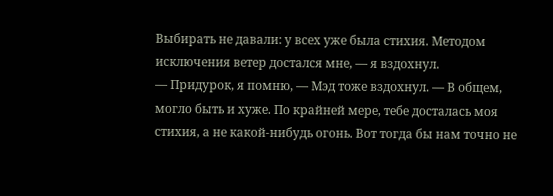Выбирать не давали: у всех уже была стихия. Методом исключения ветер достался мне, — я вздохнул.
— Придурок, я помню, — Мэд тоже вздохнул. — В общем, могло быть и хуже. По крайней мере, тебе досталась моя стихия, а не какой-нибудь огонь. Вот тогда бы нам точно не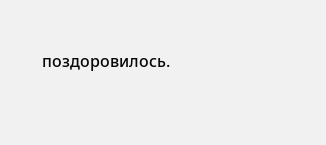поздоровилось.